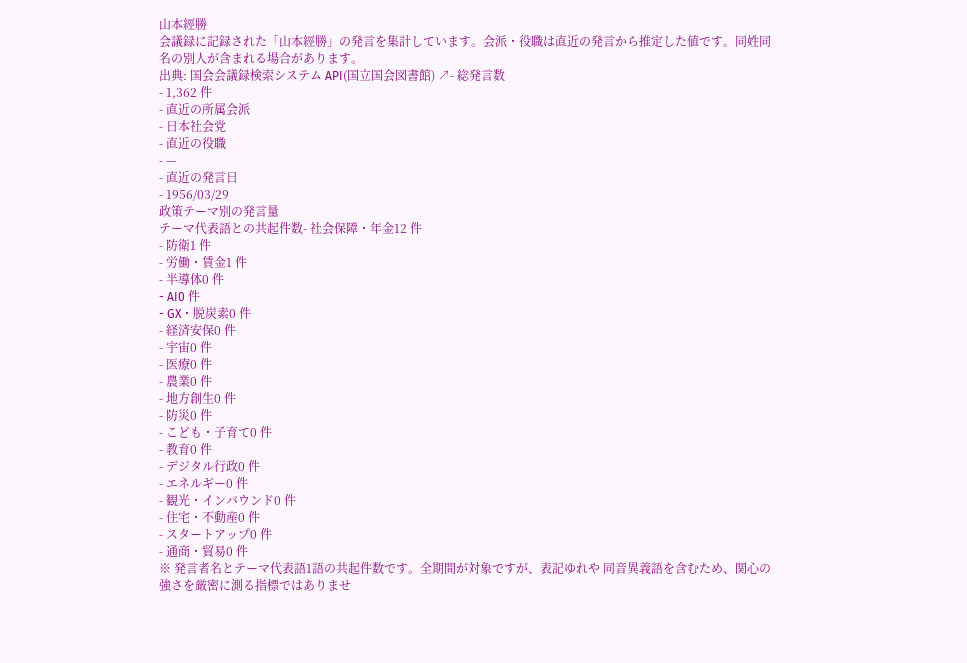山本經勝
会議録に記録された「山本經勝」の発言を集計しています。会派・役職は直近の発言から推定した値です。同姓同名の別人が含まれる場合があります。
出典: 国会会議録検索システム API(国立国会図書館) ↗- 総発言数
- 1,362 件
- 直近の所属会派
- 日本社会党
- 直近の役職
- —
- 直近の発言日
- 1956/03/29
政策テーマ別の発言量
テーマ代表語との共起件数- 社会保障・年金12 件
- 防衛1 件
- 労働・賃金1 件
- 半導体0 件
- AI0 件
- GX・脱炭素0 件
- 経済安保0 件
- 宇宙0 件
- 医療0 件
- 農業0 件
- 地方創生0 件
- 防災0 件
- こども・子育て0 件
- 教育0 件
- デジタル行政0 件
- エネルギー0 件
- 観光・インバウンド0 件
- 住宅・不動産0 件
- スタートアップ0 件
- 通商・貿易0 件
※ 発言者名とテーマ代表語1語の共起件数です。全期間が対象ですが、表記ゆれや 同音異義語を含むため、関心の強さを厳密に測る指標ではありませ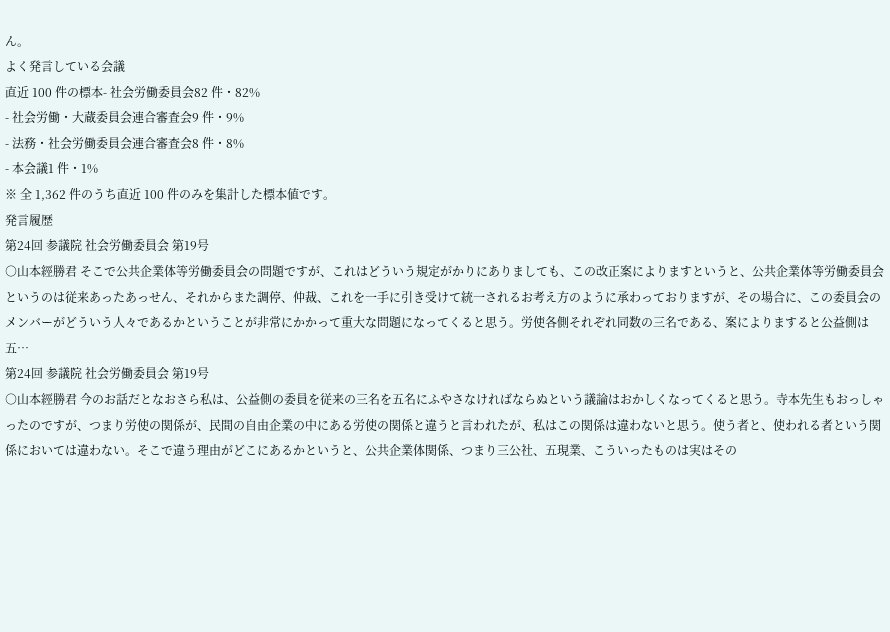ん。
よく発言している会議
直近 100 件の標本- 社会労働委員会82 件・82%
- 社会労働・大蔵委員会連合審査会9 件・9%
- 法務・社会労働委員会連合審査会8 件・8%
- 本会議1 件・1%
※ 全 1,362 件のうち直近 100 件のみを集計した標本値です。
発言履歴
第24回 参議院 社会労働委員会 第19号
○山本經勝君 そこで公共企業体等労働委員会の問題ですが、これはどういう規定がかりにありましても、この改正案によりますというと、公共企業体等労働委員会というのは従来あったあっせん、それからまた調停、仲裁、これを一手に引き受けて統一されるお考え方のように承わっておりますが、その場合に、この委員会のメンバーがどういう人々であるかということが非常にかかって重大な問題になってくると思う。労使各側それぞれ同数の三名である、案によりますると公益側は五…
第24回 参議院 社会労働委員会 第19号
○山本經勝君 今のお話だとなおさら私は、公益側の委員を従来の三名を五名にふやさなければならぬという議論はおかしくなってくると思う。寺本先生もおっしゃったのですが、つまり労使の関係が、民間の自由企業の中にある労使の関係と違うと言われたが、私はこの関係は違わないと思う。使う者と、使われる者という関係においては違わない。そこで違う理由がどこにあるかというと、公共企業体関係、つまり三公社、五現業、こういったものは実はその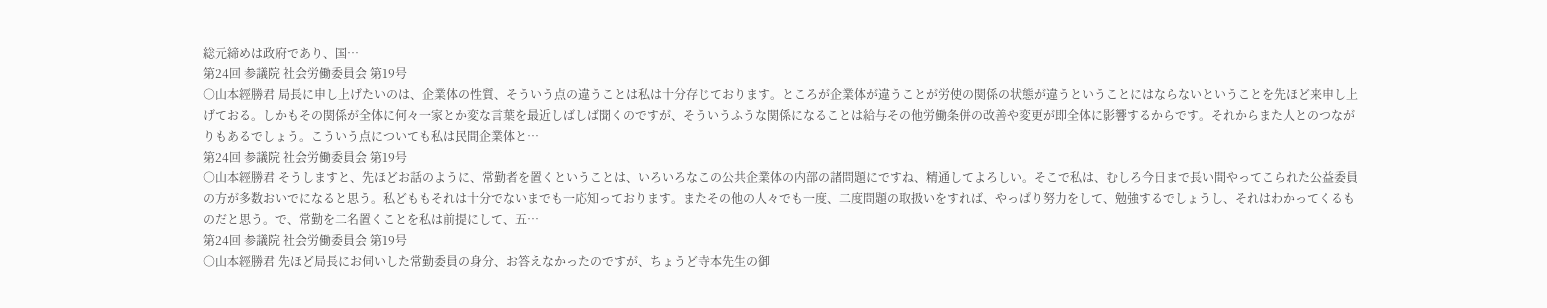総元締めは政府であり、国…
第24回 参議院 社会労働委員会 第19号
○山本經勝君 局長に申し上げたいのは、企業体の性質、そういう点の違うことは私は十分存じております。ところが企業体が違うことが労使の関係の状態が違うということにはならないということを先ほど来申し上げておる。しかもその関係が全体に何々一家とか変な言葉を最近しばしば聞くのですが、そういうふうな関係になることは給与その他労働条併の改善や変更が即全体に影響するからです。それからまた人とのつながりもあるでしょう。こういう点についても私は民間企業体と…
第24回 参議院 社会労働委員会 第19号
○山本經勝君 そうしますと、先ほどお話のように、常勤者を置くということは、いろいろなこの公共企業体の内部の諸問題にですね、精通してよろしい。そこで私は、むしろ今日まで長い間やってこられた公益委員の方が多数おいでになると思う。私どももそれは十分でないまでも一応知っております。またその他の人々でも一度、二度問題の取扱いをすれば、やっぱり努力をして、勉強するでしょうし、それはわかってくるものだと思う。で、常勤を二名置くことを私は前提にして、五…
第24回 参議院 社会労働委員会 第19号
○山本經勝君 先ほど局長にお伺いした常勤委員の身分、お答えなかったのですが、ちょうど寺本先生の御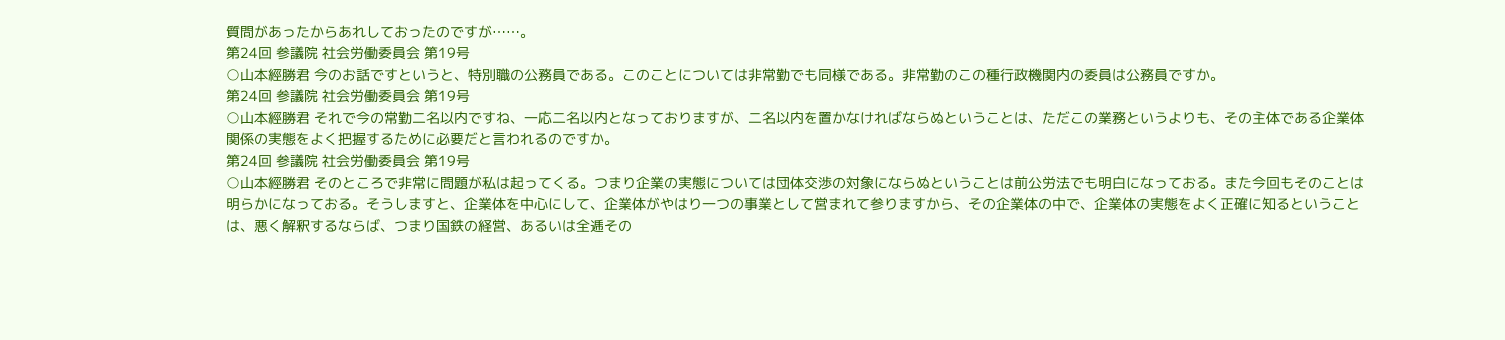質問があったからあれしておったのですが……。
第24回 参議院 社会労働委員会 第19号
○山本經勝君 今のお話ですというと、特別職の公務員である。このことについては非常勤でも同様である。非常勤のこの種行政機関内の委員は公務員ですか。
第24回 参議院 社会労働委員会 第19号
○山本經勝君 それで今の常勤二名以内ですね、一応二名以内となっておりますが、二名以内を置かなければならぬということは、ただこの業務というよりも、その主体である企業体関係の実態をよく把握するために必要だと言われるのですか。
第24回 参議院 社会労働委員会 第19号
○山本經勝君 そのところで非常に問題が私は起ってくる。つまり企業の実態については団体交渉の対象にならぬということは前公労法でも明白になっておる。また今回もそのことは明らかになっておる。そうしますと、企業体を中心にして、企業体がやはり一つの事業として営まれて参りますから、その企業体の中で、企業体の実態をよく正確に知るということは、悪く解釈するならば、つまり国鉄の経営、あるいは全逓その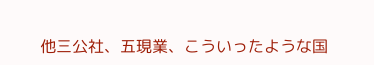他三公社、五現業、こういったような国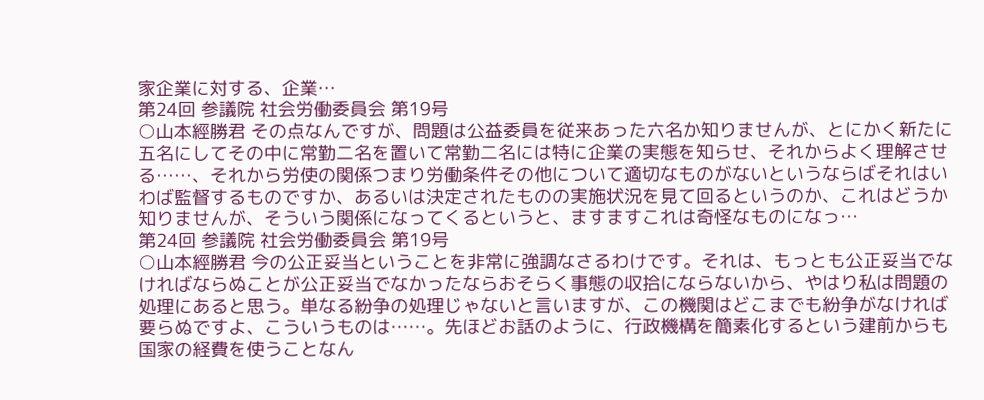家企業に対する、企業…
第24回 参議院 社会労働委員会 第19号
○山本經勝君 その点なんですが、問題は公益委員を従来あった六名か知りませんが、とにかく新たに五名にしてその中に常勤二名を置いて常勤二名には特に企業の実態を知らせ、それからよく理解させる……、それから労使の関係つまり労働条件その他について適切なものがないというならばそれはいわば監督するものですか、あるいは決定されたものの実施状況を見て回るというのか、これはどうか知りませんが、そういう関係になってくるというと、ますますこれは奇怪なものになっ…
第24回 参議院 社会労働委員会 第19号
○山本經勝君 今の公正妥当ということを非常に強調なさるわけです。それは、もっとも公正妥当でなければならぬことが公正妥当でなかったならおそらく事態の収拾にならないから、やはり私は問題の処理にあると思う。単なる紛争の処理じゃないと言いますが、この機関はどこまでも紛争がなければ要らぬですよ、こういうものは……。先ほどお話のように、行政機構を簡素化するという建前からも国家の経費を使うことなん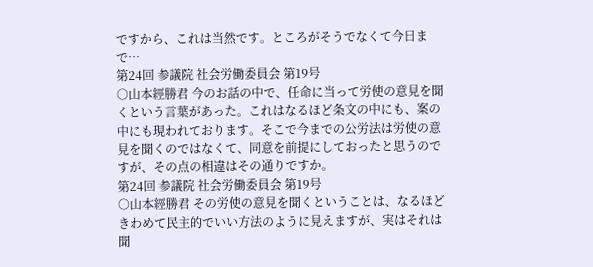ですから、これは当然です。ところがそうでなくて今日まで…
第24回 参議院 社会労働委員会 第19号
○山本經勝君 今のお話の中で、任命に当って労使の意見を聞くという言葉があった。これはなるほど条文の中にも、案の中にも現われております。そこで今までの公労法は労使の意見を聞くのではなくて、同意を前提にしておったと思うのですが、その点の相違はその通りですか。
第24回 参議院 社会労働委員会 第19号
○山本經勝君 その労使の意見を聞くということは、なるほどきわめて民主的でいい方法のように見えますが、実はそれは聞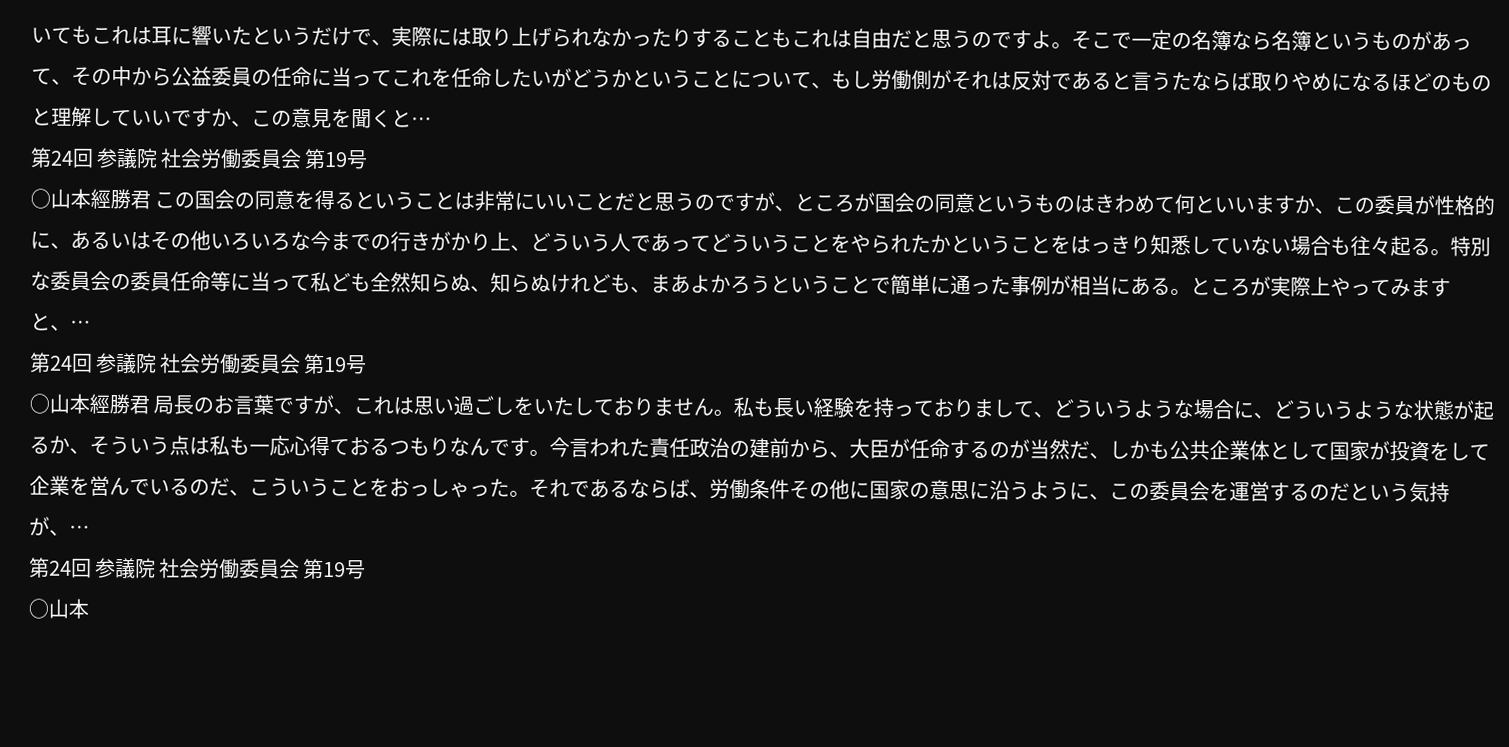いてもこれは耳に響いたというだけで、実際には取り上げられなかったりすることもこれは自由だと思うのですよ。そこで一定の名簿なら名簿というものがあって、その中から公益委員の任命に当ってこれを任命したいがどうかということについて、もし労働側がそれは反対であると言うたならば取りやめになるほどのものと理解していいですか、この意見を聞くと…
第24回 参議院 社会労働委員会 第19号
○山本經勝君 この国会の同意を得るということは非常にいいことだと思うのですが、ところが国会の同意というものはきわめて何といいますか、この委員が性格的に、あるいはその他いろいろな今までの行きがかり上、どういう人であってどういうことをやられたかということをはっきり知悉していない場合も往々起る。特別な委員会の委員任命等に当って私ども全然知らぬ、知らぬけれども、まあよかろうということで簡単に通った事例が相当にある。ところが実際上やってみますと、…
第24回 参議院 社会労働委員会 第19号
○山本經勝君 局長のお言葉ですが、これは思い過ごしをいたしておりません。私も長い経験を持っておりまして、どういうような場合に、どういうような状態が起るか、そういう点は私も一応心得ておるつもりなんです。今言われた責任政治の建前から、大臣が任命するのが当然だ、しかも公共企業体として国家が投資をして企業を営んでいるのだ、こういうことをおっしゃった。それであるならば、労働条件その他に国家の意思に沿うように、この委員会を運営するのだという気持が、…
第24回 参議院 社会労働委員会 第19号
○山本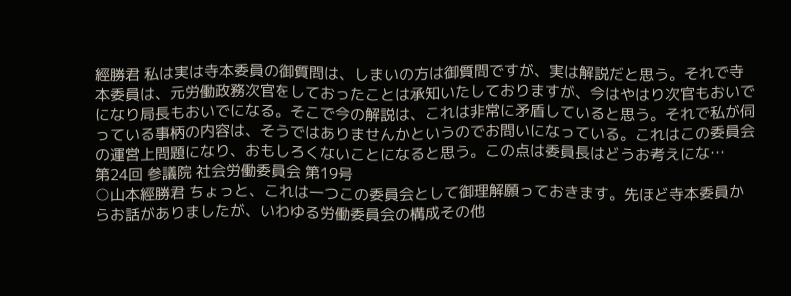經勝君 私は実は寺本委員の御質問は、しまいの方は御質問ですが、実は解説だと思う。それで寺本委員は、元労働政務次官をしておったことは承知いたしておりますが、今はやはり次官もおいでになり局長もおいでになる。そこで今の解説は、これは非常に矛盾していると思う。それで私が伺っている事柄の内容は、そうではありませんかというのでお問いになっている。これはこの委員会の運営上問題になり、おもしろくないことになると思う。この点は委員長はどうお考えにな…
第24回 参議院 社会労働委員会 第19号
○山本經勝君 ちょっと、これは一つこの委員会として御理解願っておきます。先ほど寺本委員からお話がありましたが、いわゆる労働委員会の構成その他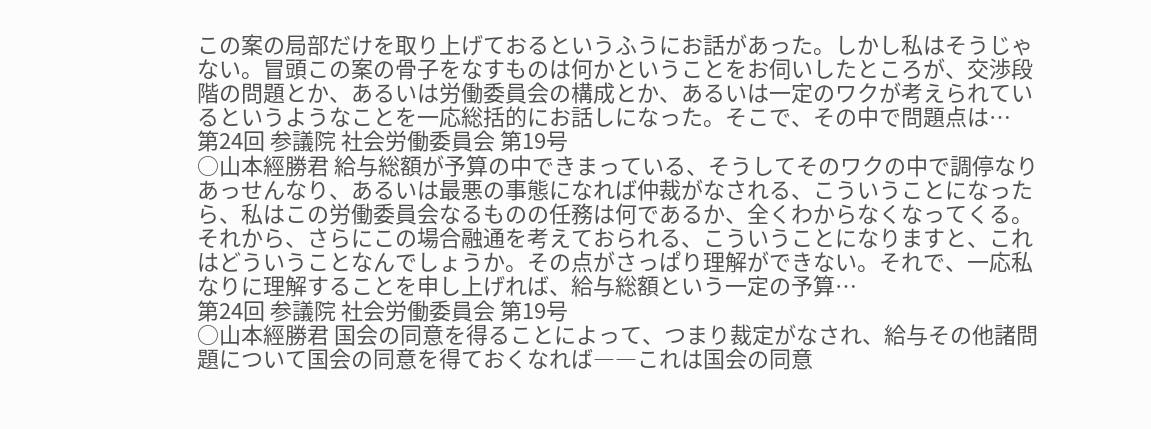この案の局部だけを取り上げておるというふうにお話があった。しかし私はそうじゃない。冒頭この案の骨子をなすものは何かということをお伺いしたところが、交渉段階の問題とか、あるいは労働委員会の構成とか、あるいは一定のワクが考えられているというようなことを一応総括的にお話しになった。そこで、その中で問題点は…
第24回 参議院 社会労働委員会 第19号
○山本經勝君 給与総額が予算の中できまっている、そうしてそのワクの中で調停なりあっせんなり、あるいは最悪の事態になれば仲裁がなされる、こういうことになったら、私はこの労働委員会なるものの任務は何であるか、全くわからなくなってくる。それから、さらにこの場合融通を考えておられる、こういうことになりますと、これはどういうことなんでしょうか。その点がさっぱり理解ができない。それで、一応私なりに理解することを申し上げれば、給与総額という一定の予算…
第24回 参議院 社会労働委員会 第19号
○山本經勝君 国会の同意を得ることによって、つまり裁定がなされ、給与その他諸問題について国会の同意を得ておくなれば――これは国会の同意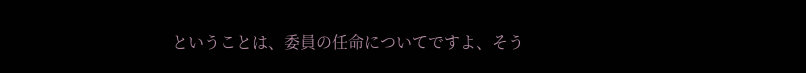ということは、委員の任命についてですよ、そう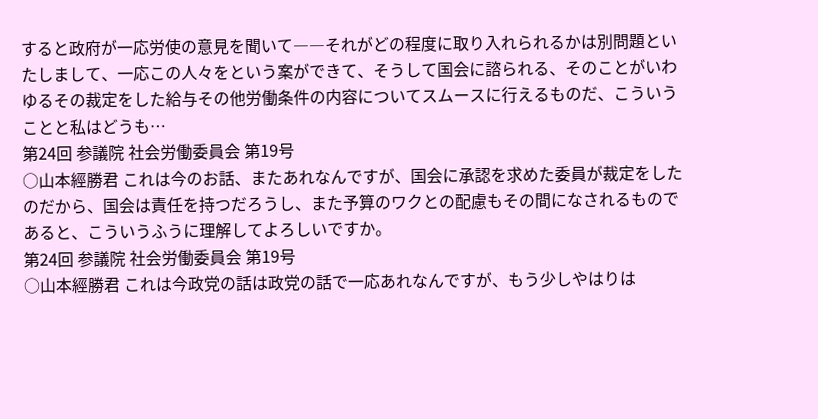すると政府が一応労使の意見を聞いて――それがどの程度に取り入れられるかは別問題といたしまして、一応この人々をという案ができて、そうして国会に諮られる、そのことがいわゆるその裁定をした給与その他労働条件の内容についてスムースに行えるものだ、こういうことと私はどうも…
第24回 参議院 社会労働委員会 第19号
○山本經勝君 これは今のお話、またあれなんですが、国会に承認を求めた委員が裁定をしたのだから、国会は責任を持つだろうし、また予算のワクとの配慮もその間になされるものであると、こういうふうに理解してよろしいですか。
第24回 参議院 社会労働委員会 第19号
○山本經勝君 これは今政党の話は政党の話で一応あれなんですが、もう少しやはりは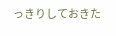っきりしておきた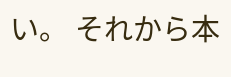い。 それから本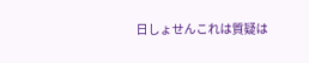日しょせんこれは質疑は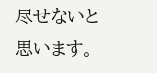尽せないと思います。